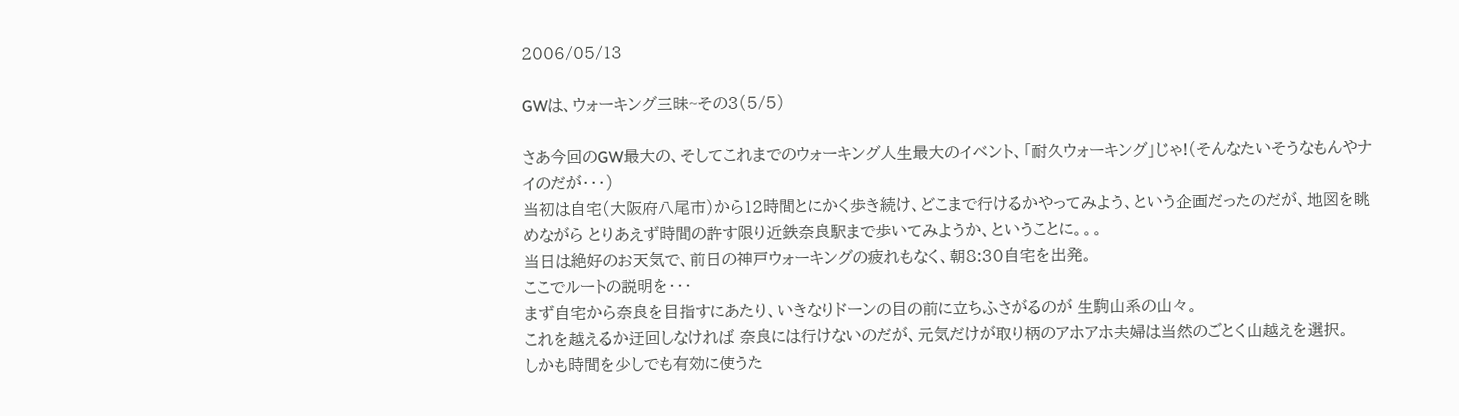2006/05/13

GWは、ウォーキング三昧~その3(5/5)

さあ今回のGW最大の、そしてこれまでのウォーキング人生最大のイベント、「耐久ウォーキング」じゃ!(そんなたいそうなもんやナイのだが・・・)
当初は自宅(大阪府八尾市)から12時間とにかく歩き続け、どこまで行けるかやってみよう、という企画だったのだが、地図を眺めながら とりあえず時間の許す限り近鉄奈良駅まで歩いてみようか、ということに。。。
当日は絶好のお天気で、前日の神戸ウォーキングの疲れもなく、朝8:30自宅を出発。
ここでルートの説明を・・・
まず自宅から奈良を目指すにあたり、いきなりドーンの目の前に立ちふさがるのが 生駒山系の山々。
これを越えるか迂回しなければ 奈良には行けないのだが、元気だけが取り柄のアホアホ夫婦は当然のごとく山越えを選択。
しかも時間を少しでも有効に使うた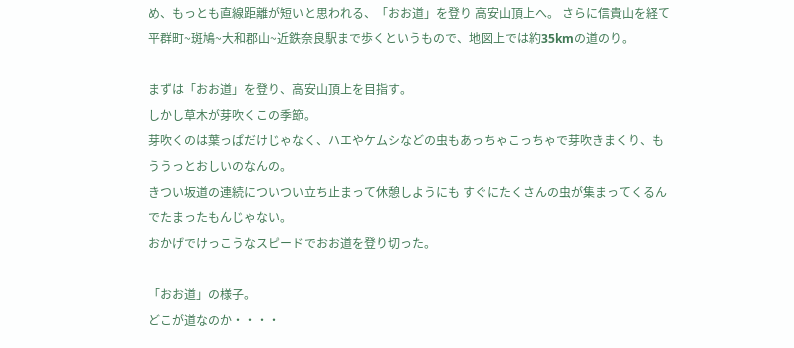め、もっとも直線距離が短いと思われる、「おお道」を登り 高安山頂上へ。 さらに信貴山を経て平群町~斑鳩~大和郡山~近鉄奈良駅まで歩くというもので、地図上では約35kmの道のり。

まずは「おお道」を登り、高安山頂上を目指す。
しかし草木が芽吹くこの季節。
芽吹くのは葉っぱだけじゃなく、ハエやケムシなどの虫もあっちゃこっちゃで芽吹きまくり、もううっとおしいのなんの。
きつい坂道の連続についつい立ち止まって休憩しようにも すぐにたくさんの虫が集まってくるんでたまったもんじゃない。
おかげでけっこうなスピードでおお道を登り切った。

「おお道」の様子。
どこが道なのか・・・・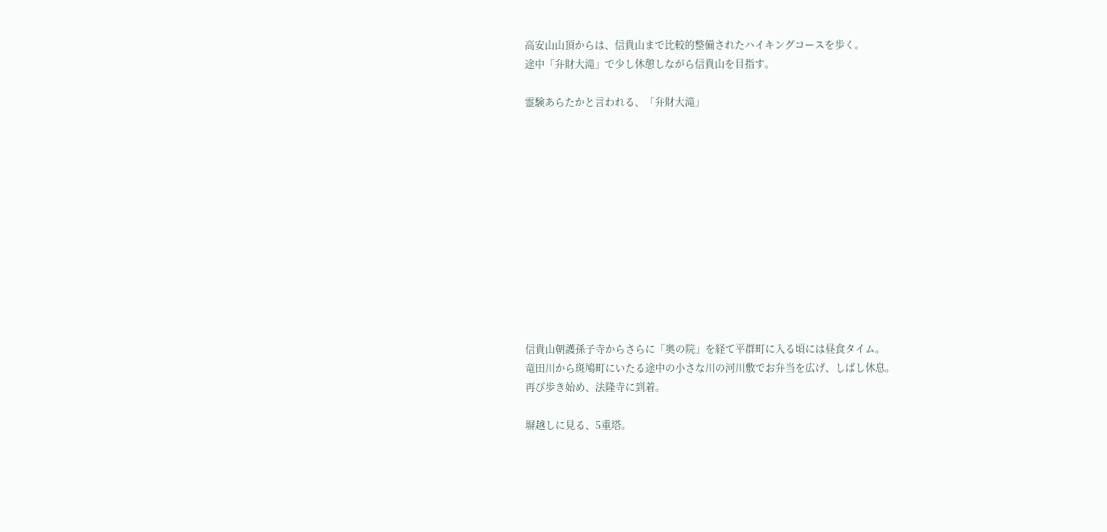高安山山頂からは、信貴山まで比較的整備されたハイキングコースを歩く。
途中「弁財大滝」で少し休憩しながら信貴山を目指す。

霊験あらたかと言われる、「弁財大滝」












信貴山朝護孫子寺からさらに「奥の院」を経て平群町に入る頃には昼食タイム。
竜田川から斑鳩町にいたる途中の小さな川の河川敷でお弁当を広げ、しばし休息。
再び歩き始め、法隆寺に到着。

塀越しに見る、5重塔。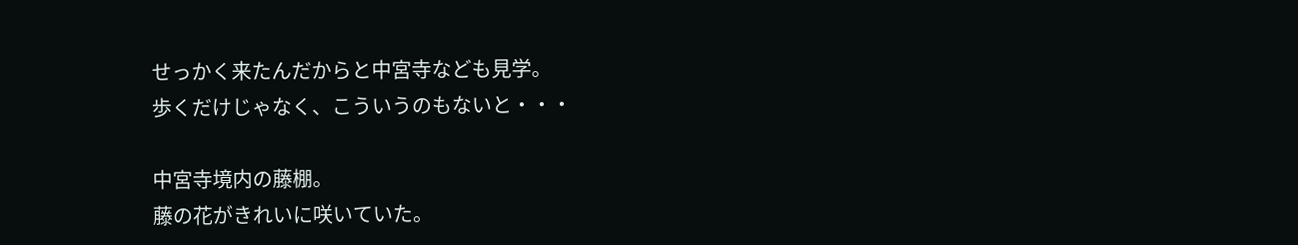せっかく来たんだからと中宮寺なども見学。
歩くだけじゃなく、こういうのもないと・・・

中宮寺境内の藤棚。
藤の花がきれいに咲いていた。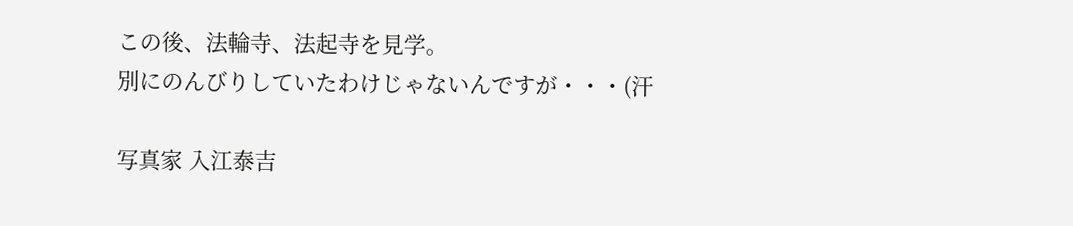この後、法輪寺、法起寺を見学。
別にのんびりしていたわけじゃないんですが・・・(汗

写真家 入江泰吉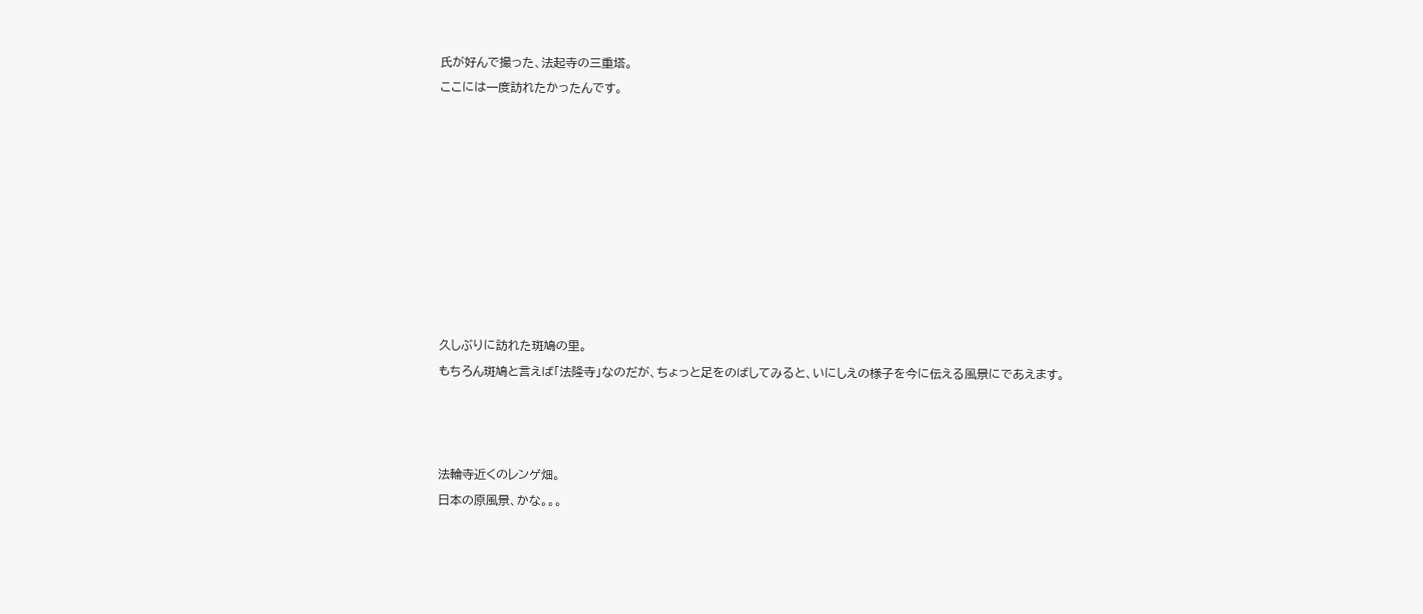氏が好んで撮った、法起寺の三重塔。
ここには一度訪れたかったんです。









久しぶりに訪れた斑鳩の里。
もちろん斑鳩と言えば「法隆寺」なのだが、ちょっと足をのばしてみると、いにしえの様子を今に伝える風景にであえます。



法輪寺近くのレンゲ畑。
日本の原風景、かな。。。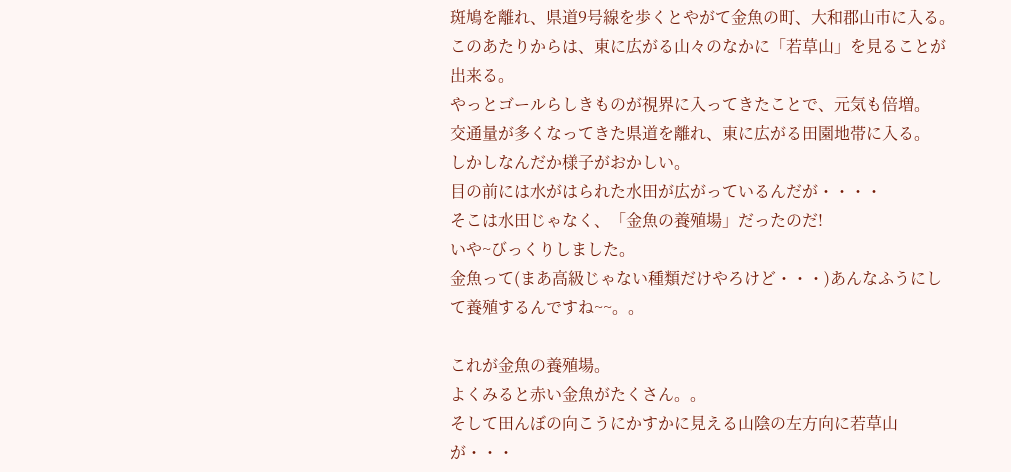斑鳩を離れ、県道9号線を歩くとやがて金魚の町、大和郡山市に入る。
このあたりからは、東に広がる山々のなかに「若草山」を見ることが出来る。
やっとゴールらしきものが視界に入ってきたことで、元気も倍増。
交通量が多くなってきた県道を離れ、東に広がる田園地帯に入る。
しかしなんだか様子がおかしい。
目の前には水がはられた水田が広がっているんだが・・・・
そこは水田じゃなく、「金魚の養殖場」だったのだ!
いや~びっくりしました。
金魚って(まあ高級じゃない種類だけやろけど・・・)あんなふうにして養殖するんですね~~。。

これが金魚の養殖場。
よくみると赤い金魚がたくさん。。
そして田んぼの向こうにかすかに見える山陰の左方向に若草山が・・・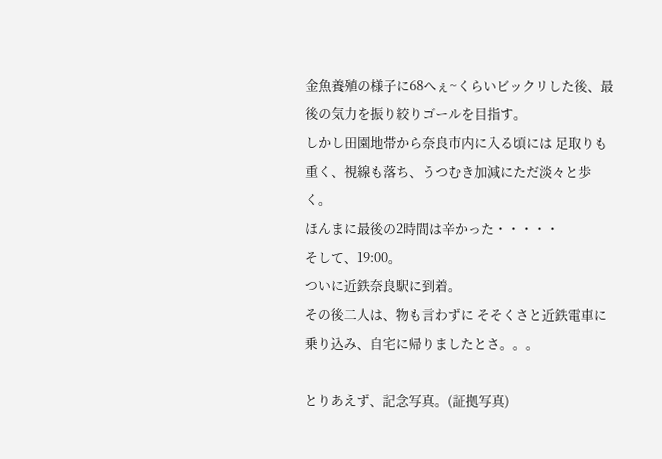金魚養殖の様子に68へぇ~くらいビックリした後、最後の気力を振り絞りゴールを目指す。
しかし田園地帯から奈良市内に入る頃には 足取りも重く、視線も落ち、うつむき加減にただ淡々と歩く。
ほんまに最後の2時間は辛かった・・・・・
そして、19:00。
ついに近鉄奈良駅に到着。
その後二人は、物も言わずに そそくさと近鉄電車に乗り込み、自宅に帰りましたとさ。。。

とりあえず、記念写真。(証拠写真)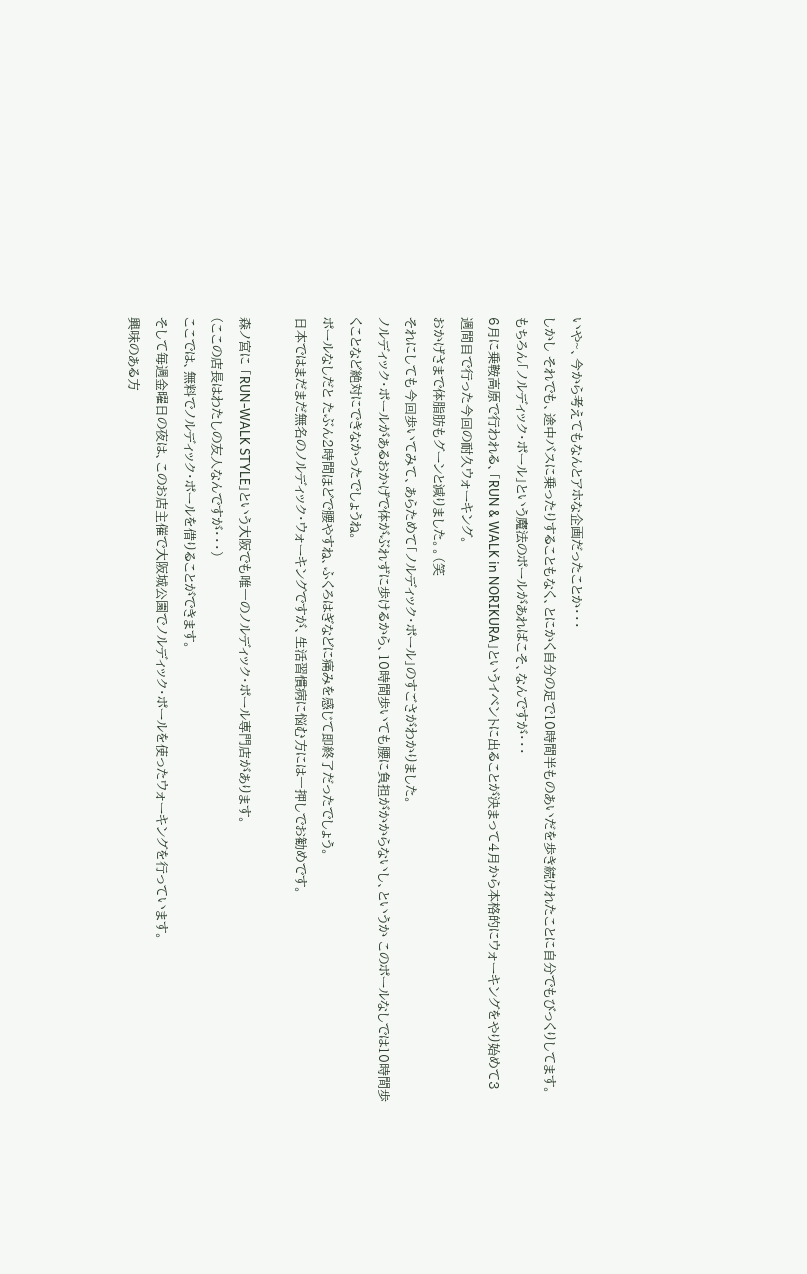いや~、今から考えてもなんとアホな企画だったことか・・・
しかし それでも、途中バスに乗ったりすることもなく、とにかく自分の足で10時間半ものあいだを歩き続けれたことに自分でもびっくりしてます。
もちろん「ノルディック・ポール」という魔法のポールがあればこそ、なんですが・・・
6月に乗鞍高原で行われる、「RUN & WALK in NORIKURA」というイベントに出ることが決まって4月から本格的にウォーキングをやり始めて3週間目で行った今回の耐久ウォーキング。
おかげさまで体脂肪もグーンと減りました。。(笑
それにしても今回歩いてみて、あらためて「ノルディック・ポール」のすごさがわかりました。
ノルディック・ポールがあるおかげで体がぶれずに歩けるから、10時間歩いても腰に負担がかからないし、というか このポールなしでは10時間歩くことなど絶対にできなかったでしょうね。
ポールなしだと たぶん2時間ほどで腰やすね、ふくろはぎなどに痛みを感じて即終了だったでしょう。
日本ではまだまだ無名のノルディック・ウォーキングですが、生活習慣病に悩む方には一押しでお勧めです。

森ノ宮に 「RUN-WALK STYLE」という大阪でも唯一のノルディック・ポール専門店があります。
(ここの店長はわたしの友人なんですが・・・)
ここでは、無料でノルディック・ポールを借りることができます。
そして毎週金曜日の夜は、このお店主催で大阪城公園でノルディック・ポールを使ったウォーキングを行っています。
興味のある方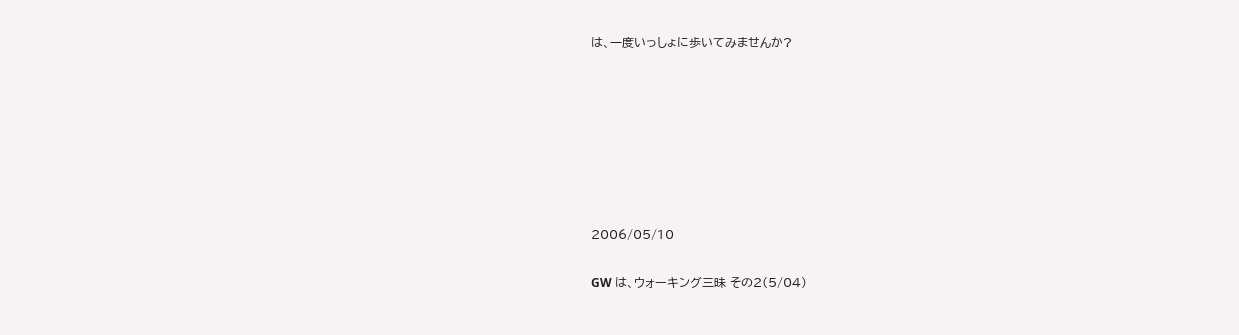は、一度いっしょに歩いてみませんか?







2006/05/10

GW は、ウォーキング三昧 その2(5/04)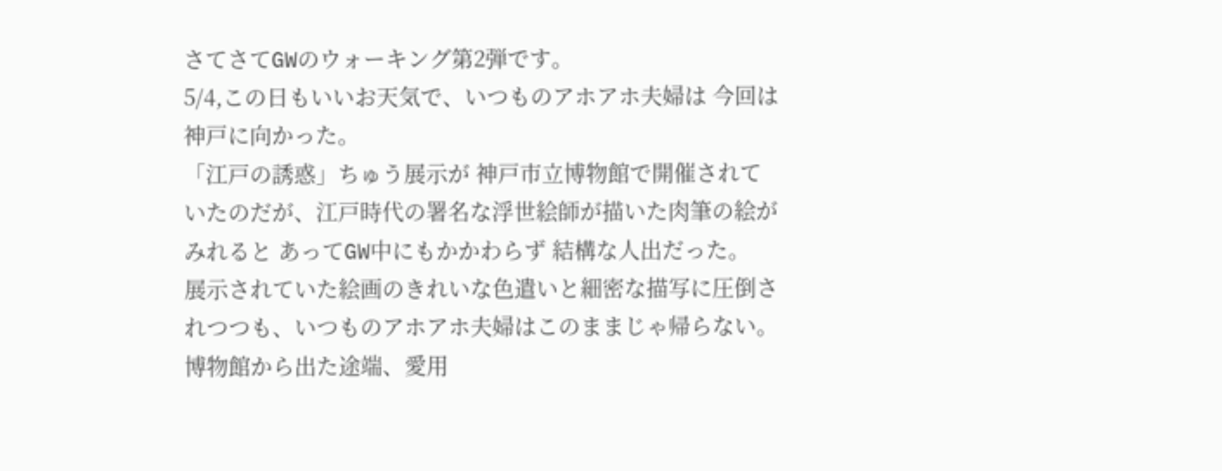さてさてGWのウォーキング第2弾です。
5/4,この日もいいお天気で、いつものアホアホ夫婦は 今回は神戸に向かった。
「江戸の誘惑」ちゅう展示が 神戸市立博物館で開催されていたのだが、江戸時代の署名な浮世絵師が描いた肉筆の絵がみれると あってGW中にもかかわらず 結構な人出だった。
展示されていた絵画のきれいな色遣いと細密な描写に圧倒されつつも、いつものアホアホ夫婦はこのままじゃ帰らない。
博物館から出た途端、愛用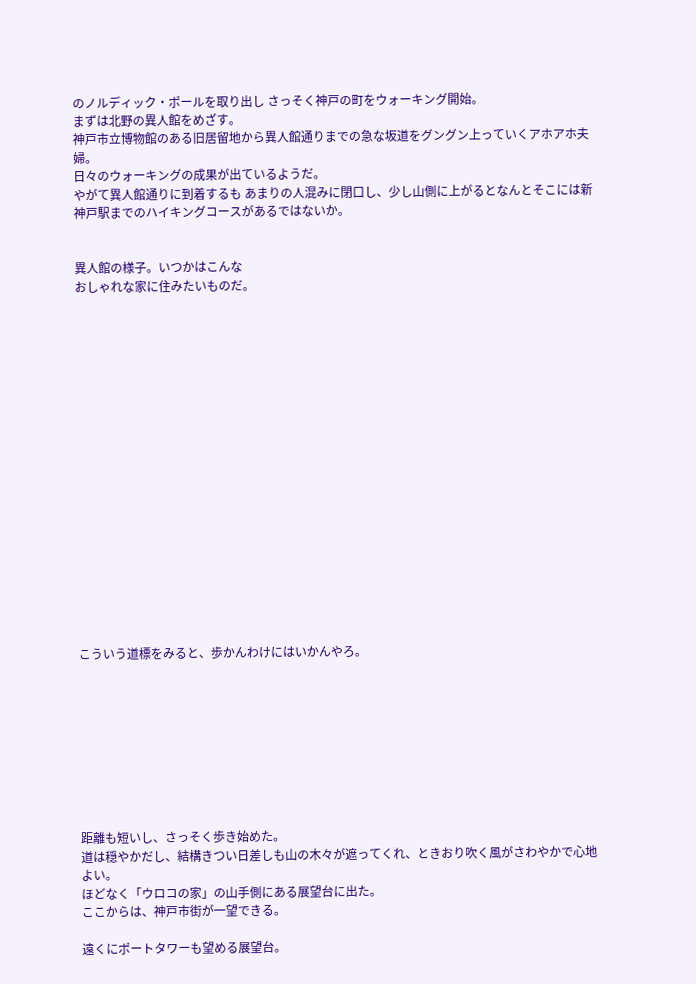のノルディック・ポールを取り出し さっそく神戸の町をウォーキング開始。
まずは北野の異人館をめざす。
神戸市立博物館のある旧居留地から異人館通りまでの急な坂道をグングン上っていくアホアホ夫婦。
日々のウォーキングの成果が出ているようだ。
やがて異人館通りに到着するも あまりの人混みに閉口し、少し山側に上がるとなんとそこには新神戸駅までのハイキングコースがあるではないか。


異人館の様子。いつかはこんな
おしゃれな家に住みたいものだ。



















こういう道標をみると、歩かんわけにはいかんやろ。









距離も短いし、さっそく歩き始めた。
道は穏やかだし、結構きつい日差しも山の木々が遮ってくれ、ときおり吹く風がさわやかで心地よい。
ほどなく「ウロコの家」の山手側にある展望台に出た。
ここからは、神戸市街が一望できる。

遠くにポートタワーも望める展望台。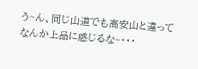う~ん、同じ山道でも高安山と違ってなんか上品に感じるな~・・・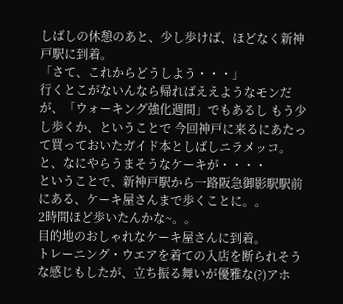しばしの休憩のあと、少し歩けば、ほどなく新神戸駅に到着。
「さて、これからどうしよう・・・」
行くとこがないんなら帰ればええようなモンだが、「ウォーキング強化週間」でもあるし もう少し歩くか、ということで 今回神戸に来るにあたって買っておいたガイド本としばしニラメッコ。
と、なにやらうまそうなケーキが・・・・
ということで、新神戸駅から一路阪急御影駅駅前にある、ケーキ屋さんまで歩くことに。。
2時間ほど歩いたんかな~。。
目的地のおしゃれなケーキ屋さんに到着。
トレーニング・ウエアを着ての入店を断られそうな感じもしたが、立ち振る舞いが優雅な(?)アホ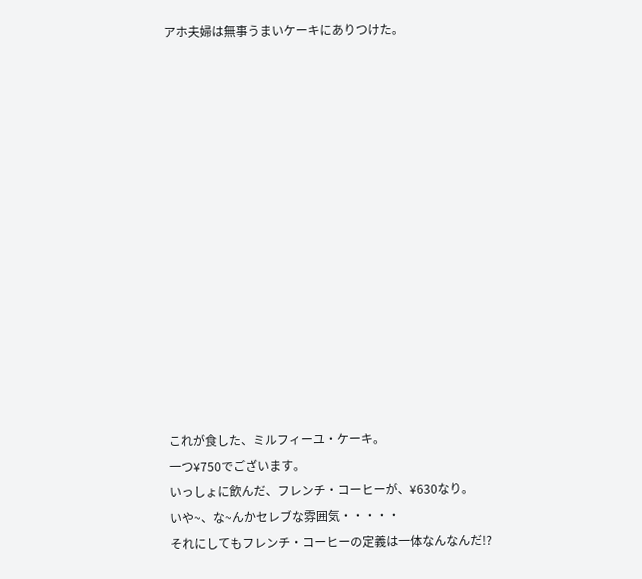アホ夫婦は無事うまいケーキにありつけた。















これが食した、ミルフィーユ・ケーキ。
一つ¥750でございます。
いっしょに飲んだ、フレンチ・コーヒーが、¥630なり。
いや~、な~んかセレブな雰囲気・・・・・
それにしてもフレンチ・コーヒーの定義は一体なんなんだ!?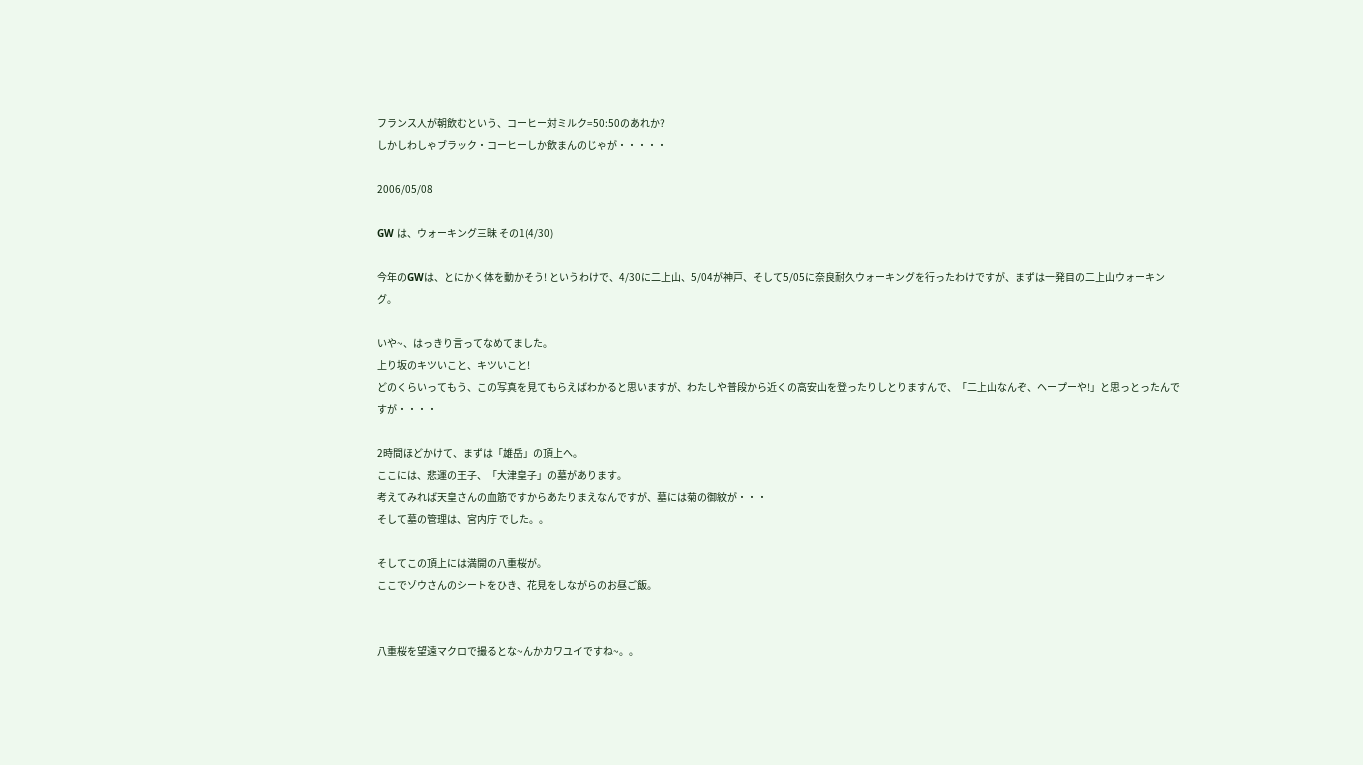フランス人が朝飲むという、コーヒー対ミルク=50:50のあれか?
しかしわしゃブラック・コーヒーしか飲まんのじゃが・・・・・

2006/05/08

GW は、ウォーキング三昧 その1(4/30)

今年のGWは、とにかく体を動かそう! というわけで、4/30に二上山、5/04が神戸、そして5/05に奈良耐久ウォーキングを行ったわけですが、まずは一発目の二上山ウォーキング。

いや~、はっきり言ってなめてました。
上り坂のキツいこと、キツいこと!
どのくらいってもう、この写真を見てもらえばわかると思いますが、わたしや普段から近くの高安山を登ったりしとりますんで、「二上山なんぞ、ヘープーや!」と思っとったんですが・・・・

2時間ほどかけて、まずは「雄岳」の頂上へ。
ここには、悲運の王子、「大津皇子」の墓があります。
考えてみれば天皇さんの血筋ですからあたりまえなんですが、墓には菊の御紋が・・・
そして墓の管理は、宮内庁 でした。。

そしてこの頂上には満開の八重桜が。
ここでゾウさんのシートをひき、花見をしながらのお昼ご飯。


八重桜を望遠マクロで撮るとな~んかカワユイですね~。。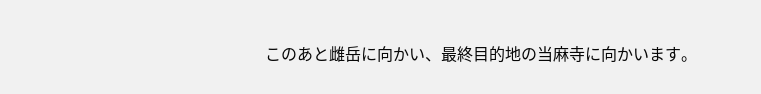このあと雌岳に向かい、最終目的地の当麻寺に向かいます。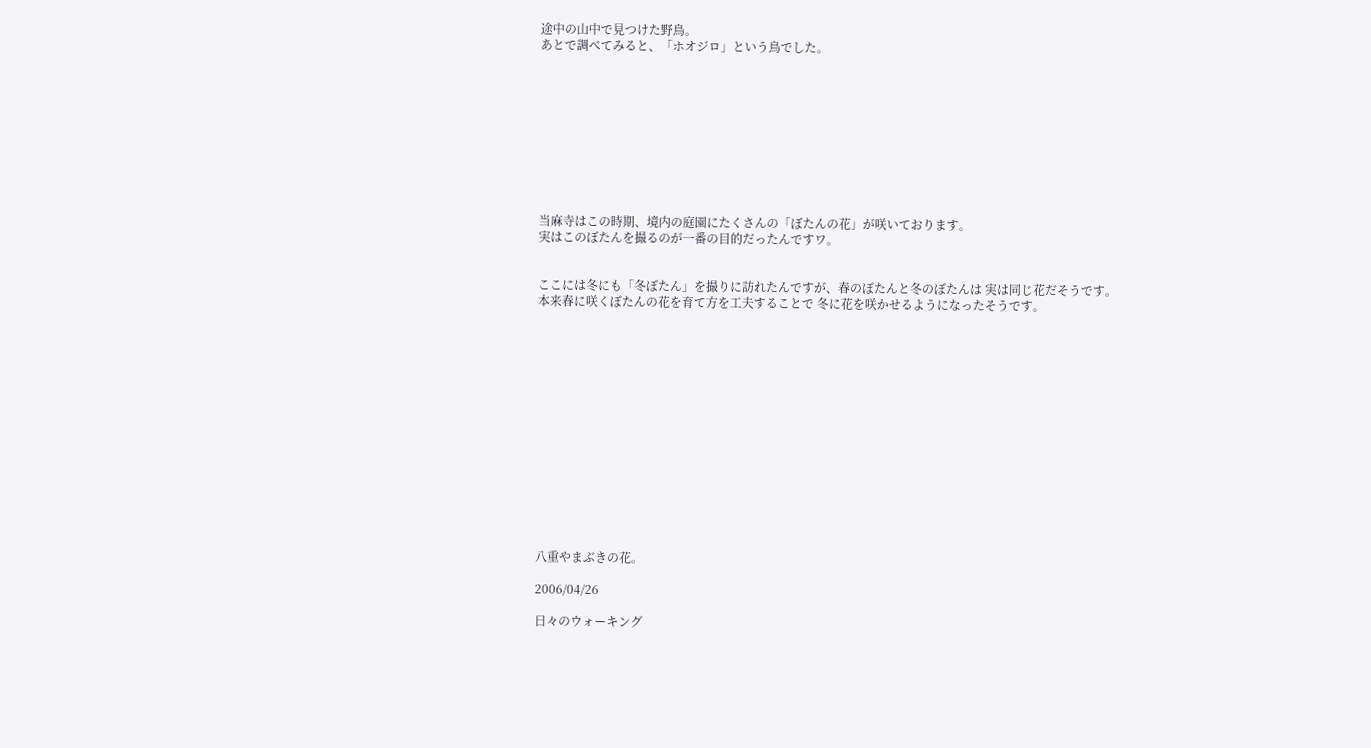途中の山中で見つけた野鳥。
あとで調べてみると、「ホオジロ」という鳥でした。










当麻寺はこの時期、境内の庭園にたくさんの「ぼたんの花」が咲いております。
実はこのぼたんを撮るのが一番の目的だったんですワ。


ここには冬にも「冬ぼたん」を撮りに訪れたんですが、春のぼたんと冬のぼたんは 実は同じ花だそうです。
本来春に咲くぼたんの花を育て方を工夫することで 冬に花を咲かせるようになったそうです。















八重やまぶきの花。

2006/04/26

日々のウォーキング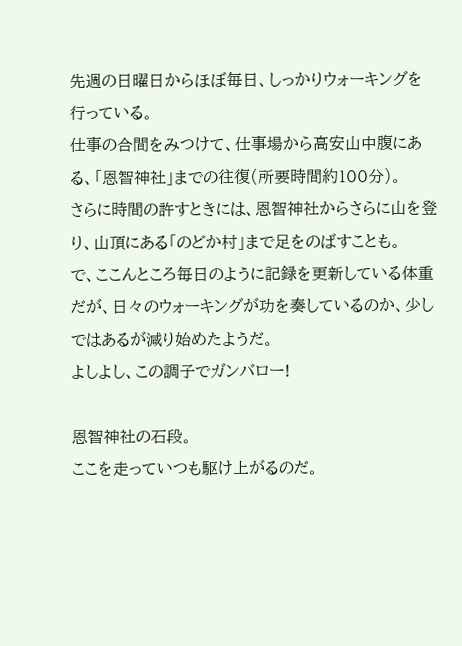先週の日曜日からほぼ毎日、しっかりウォーキングを行っている。
仕事の合間をみつけて、仕事場から高安山中腹にある、「恩智神社」までの往復(所要時間約100分)。
さらに時間の許すときには、恩智神社からさらに山を登り、山頂にある「のどか村」まで足をのばすことも。
で、ここんところ毎日のように記録を更新している体重だが、日々のウォーキングが功を奏しているのか、少しではあるが減り始めたようだ。
よしよし、この調子でガンバロー!

恩智神社の石段。
ここを走っていつも駆け上がるのだ。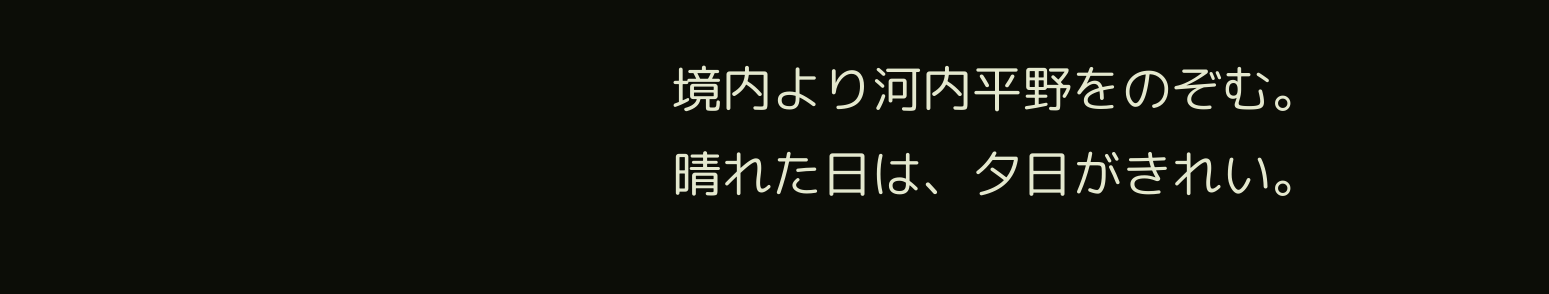境内より河内平野をのぞむ。
晴れた日は、夕日がきれい。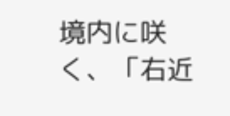境内に咲く、「右近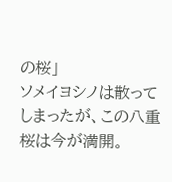の桜」
ソメイヨシノは散ってしまったが、この八重桜は今が満開。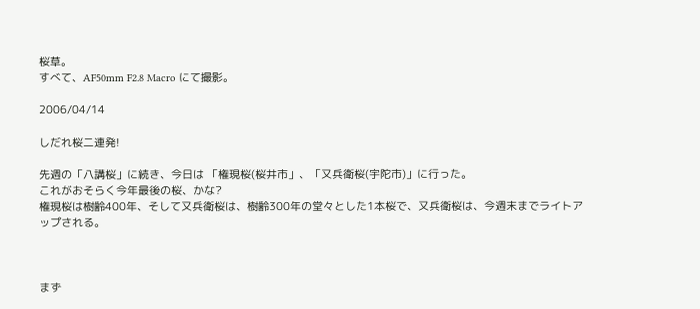桜草。
すべて、AF50mm F2.8 Macro にて撮影。

2006/04/14

しだれ桜二連発!

先週の「八講桜」に続き、今日は 「権現桜(桜井市」、「又兵衛桜(宇陀市)」に行った。
これがおそらく今年最後の桜、かな?
権現桜は樹齢400年、そして又兵衛桜は、樹齢300年の堂々とした1本桜で、又兵衛桜は、今週末までライトアップされる。



まず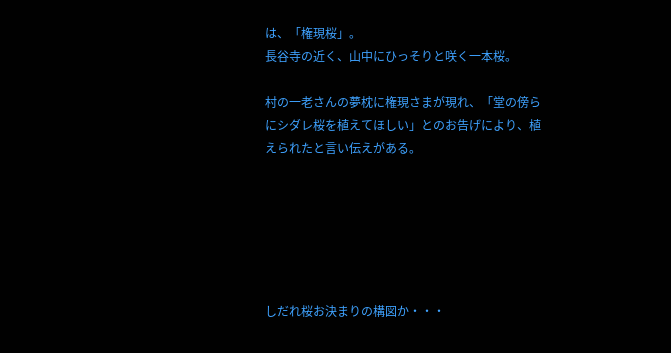は、「権現桜」。
長谷寺の近く、山中にひっそりと咲く一本桜。

村の一老さんの夢枕に権現さまが現れ、「堂の傍らにシダレ桜を植えてほしい」とのお告げにより、植えられたと言い伝えがある。






しだれ桜お決まりの構図か・・・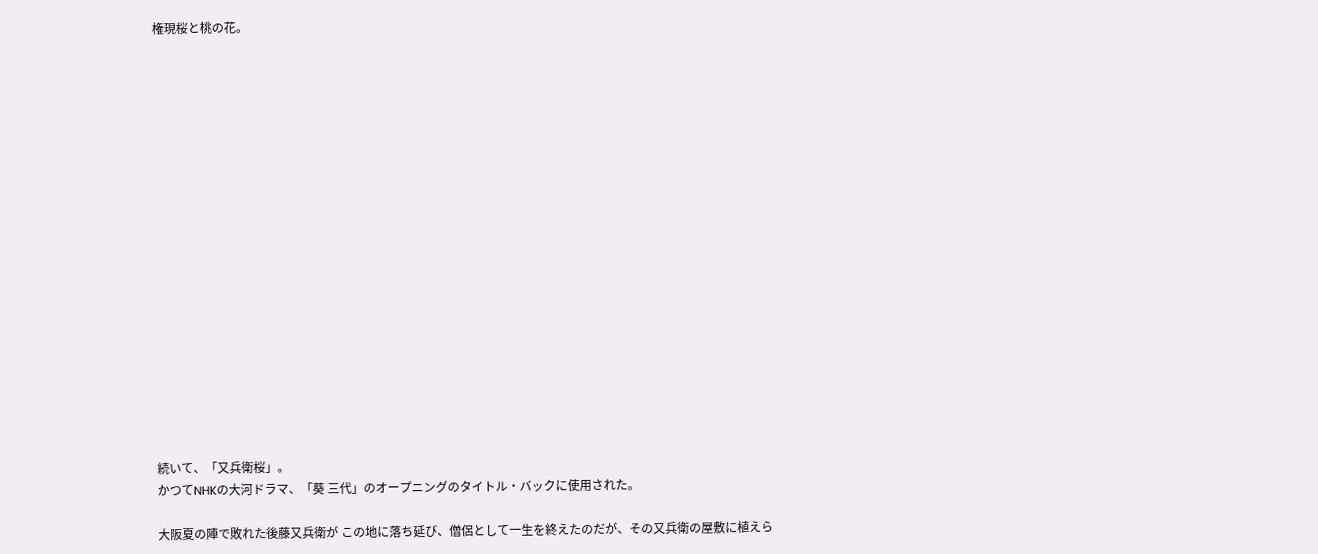権現桜と桃の花。



















続いて、「又兵衛桜」。
かつてNHKの大河ドラマ、「葵 三代」のオープニングのタイトル・バックに使用された。

大阪夏の陣で敗れた後藤又兵衛が この地に落ち延び、僧侶として一生を終えたのだが、その又兵衛の屋敷に植えら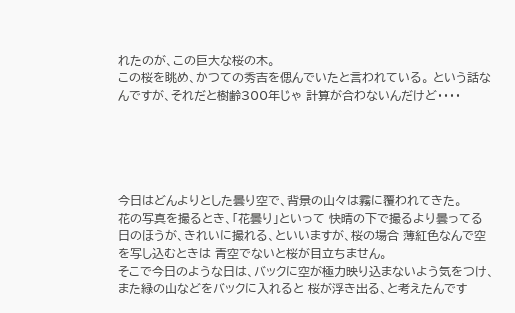れたのが、この巨大な桜の木。
この桜を眺め、かつての秀吉を偲んでいたと言われている。 という話なんですが、それだと樹齢300年じゃ 計算が合わないんだけど・・・・





今日はどんよりとした曇り空で、背景の山々は霧に覆われてきた。
花の写真を撮るとき、「花曇り」といって 快晴の下で撮るより曇ってる日のほうが、きれいに撮れる、といいますが、桜の場合 薄紅色なんで空を写し込むときは 青空でないと桜が目立ちません。
そこで今日のような日は、バックに空が極力映り込まないよう気をつけ、また緑の山などをバックに入れると 桜が浮き出る、と考えたんです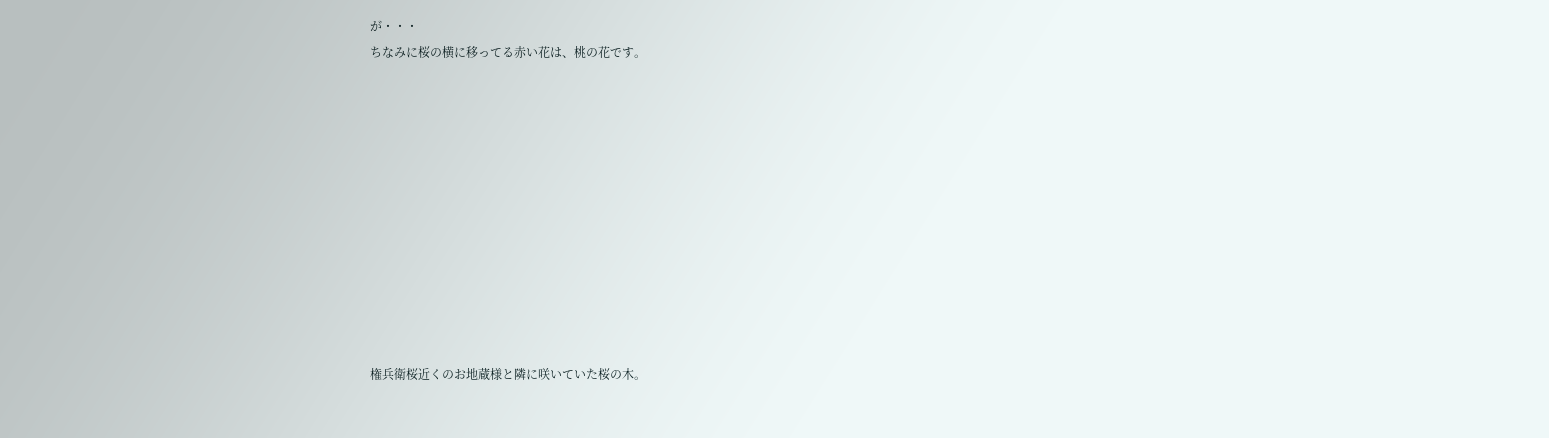が・・・
ちなみに桜の横に移ってる赤い花は、桃の花です。











権兵衛桜近くのお地蔵様と隣に咲いていた桜の木。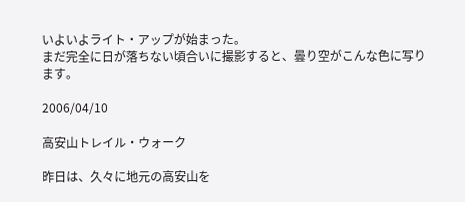いよいよライト・アップが始まった。
まだ完全に日が落ちない頃合いに撮影すると、曇り空がこんな色に写ります。

2006/04/10

高安山トレイル・ウォーク

昨日は、久々に地元の高安山を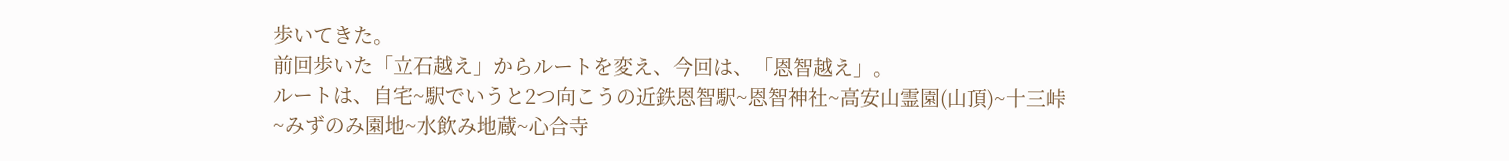歩いてきた。
前回歩いた「立石越え」からルートを変え、今回は、「恩智越え」。
ルートは、自宅~駅でいうと2つ向こうの近鉄恩智駅~恩智神社~高安山霊園(山頂)~十三峠~みずのみ園地~水飲み地蔵~心合寺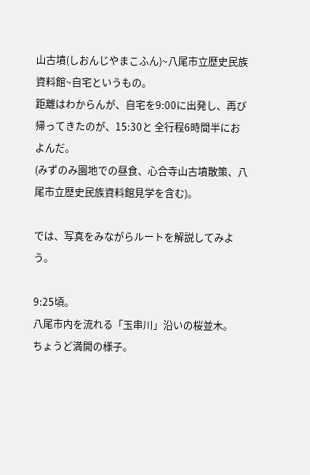山古墳(しおんじやまこふん)~八尾市立歴史民族資料館~自宅というもの。
距離はわからんが、自宅を9:00に出発し、再び帰ってきたのが、15:30と 全行程6時間半におよんだ。
(みずのみ園地での昼食、心合寺山古墳散策、八尾市立歴史民族資料館見学を含む)。

では、写真をみながらルートを解説してみよう。

9:25頃。
八尾市内を流れる「玉串川」沿いの桜並木。
ちょうど満開の様子。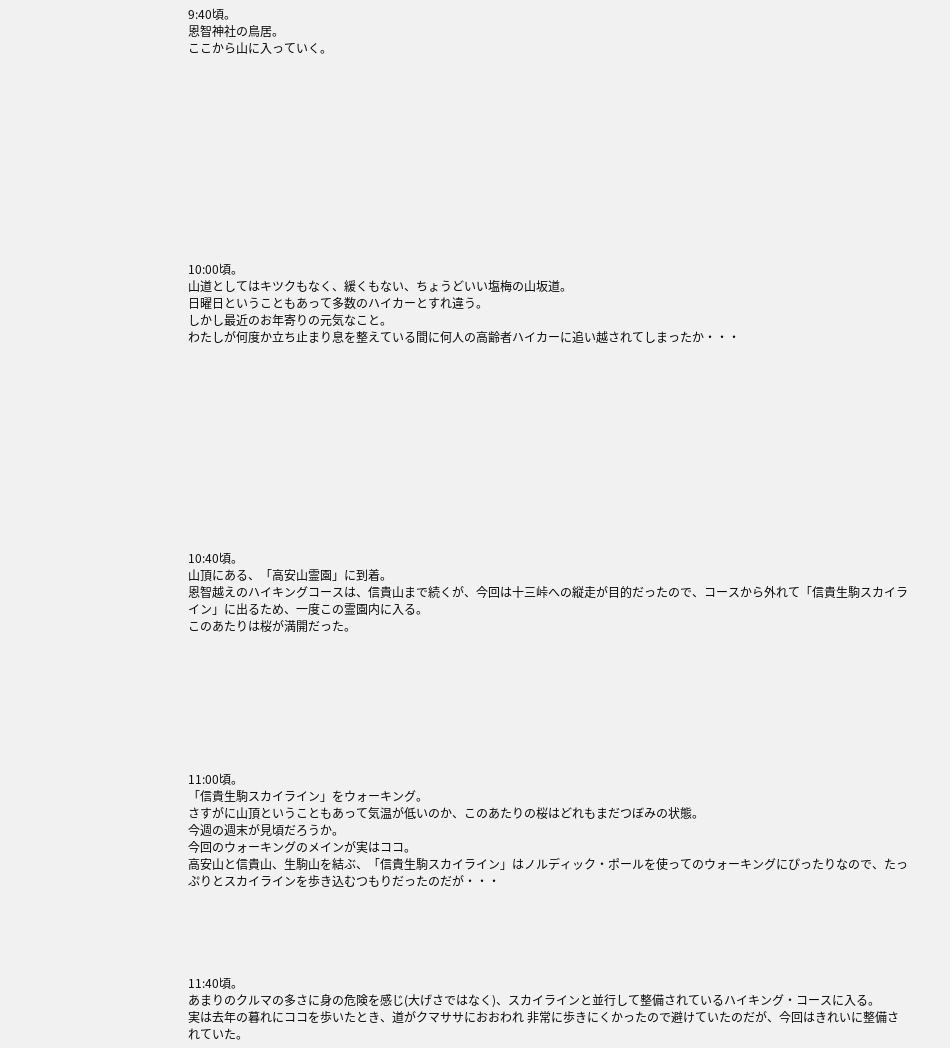9:40頃。
恩智神社の鳥居。
ここから山に入っていく。












10:00頃。
山道としてはキツクもなく、緩くもない、ちょうどいい塩梅の山坂道。
日曜日ということもあって多数のハイカーとすれ違う。
しかし最近のお年寄りの元気なこと。
わたしが何度か立ち止まり息を整えている間に何人の高齢者ハイカーに追い越されてしまったか・・・












10:40頃。
山頂にある、「高安山霊園」に到着。
恩智越えのハイキングコースは、信貴山まで続くが、今回は十三峠への縦走が目的だったので、コースから外れて「信貴生駒スカイライン」に出るため、一度この霊園内に入る。
このあたりは桜が満開だった。








11:00頃。
「信貴生駒スカイライン」をウォーキング。
さすがに山頂ということもあって気温が低いのか、このあたりの桜はどれもまだつぼみの状態。
今週の週末が見頃だろうか。
今回のウォーキングのメインが実はココ。
高安山と信貴山、生駒山を結ぶ、「信貴生駒スカイライン」はノルディック・ポールを使ってのウォーキングにぴったりなので、たっぷりとスカイラインを歩き込むつもりだったのだが・・・





11:40頃。
あまりのクルマの多さに身の危険を感じ(大げさではなく)、スカイラインと並行して整備されているハイキング・コースに入る。
実は去年の暮れにココを歩いたとき、道がクマササにおおわれ 非常に歩きにくかったので避けていたのだが、今回はきれいに整備されていた。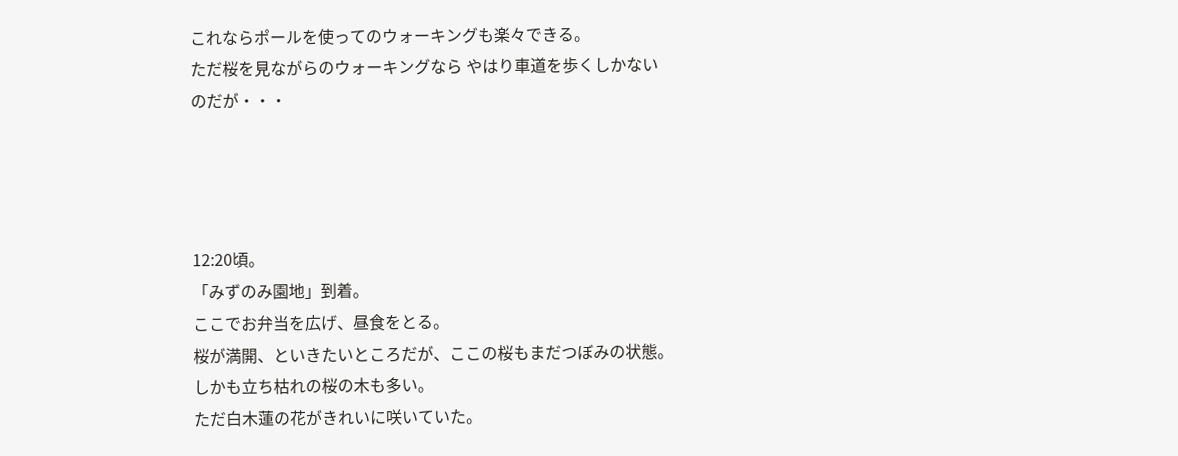これならポールを使ってのウォーキングも楽々できる。
ただ桜を見ながらのウォーキングなら やはり車道を歩くしかないのだが・・・




12:20頃。
「みずのみ園地」到着。
ここでお弁当を広げ、昼食をとる。
桜が満開、といきたいところだが、ここの桜もまだつぼみの状態。
しかも立ち枯れの桜の木も多い。
ただ白木蓮の花がきれいに咲いていた。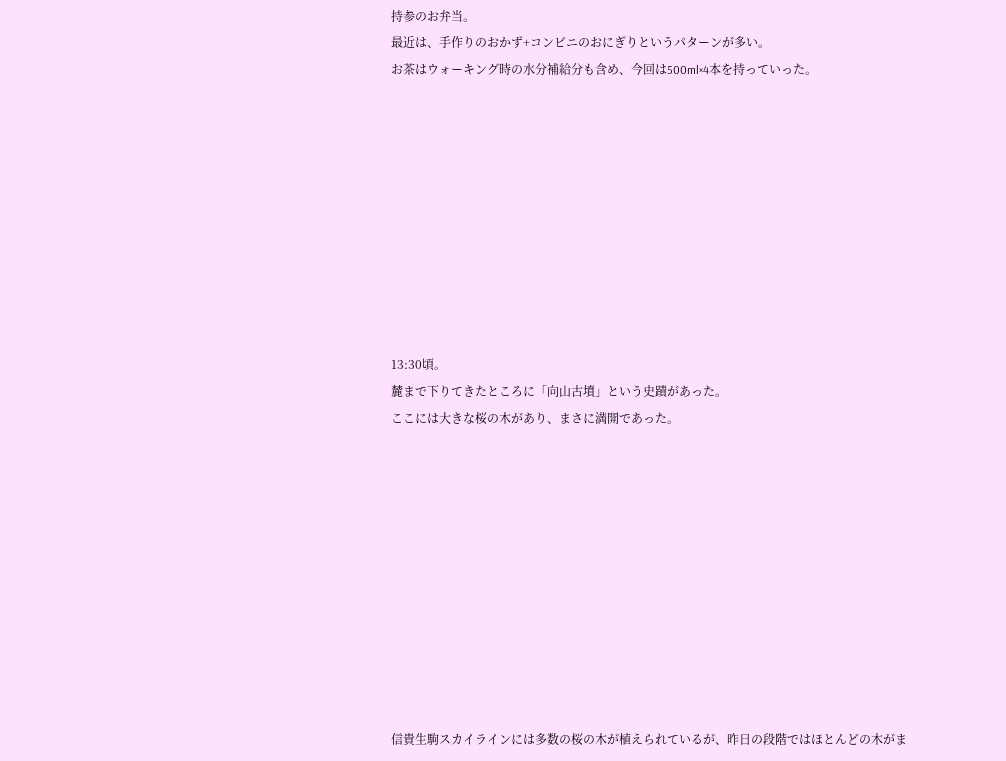持参のお弁当。
最近は、手作りのおかず+コンビニのおにぎりというパターンが多い。
お茶はウォーキング時の水分補給分も含め、今回は500ml×4本を持っていった。










13:30頃。
麓まで下りてきたところに「向山古墳」という史蹟があった。
ここには大きな桜の木があり、まさに満開であった。











信貴生駒スカイラインには多数の桜の木が植えられているが、昨日の段階ではほとんどの木がま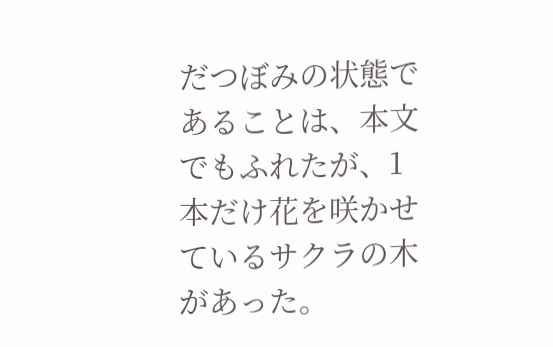だつぼみの状態であることは、本文でもふれたが、1本だけ花を咲かせているサクラの木があった。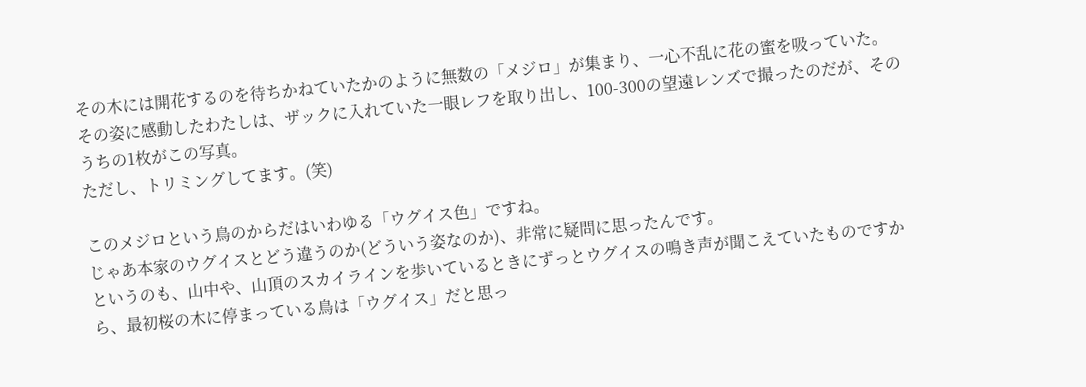その木には開花するのを待ちかねていたかのように無数の「メジロ」が集まり、一心不乱に花の蜜を吸っていた。
その姿に感動したわたしは、ザックに入れていた一眼レフを取り出し、100-300の望遠レンズで撮ったのだが、そのうちの1枚がこの写真。
ただし、トリミングしてます。(笑)

このメジロという鳥のからだはいわゆる「ウグイス色」ですね。
じゃあ本家のウグイスとどう違うのか(どういう姿なのか)、非常に疑問に思ったんです。
というのも、山中や、山頂のスカイラインを歩いているときにずっとウグイスの鳴き声が聞こえていたものですから、最初桜の木に停まっている鳥は「ウグイス」だと思っ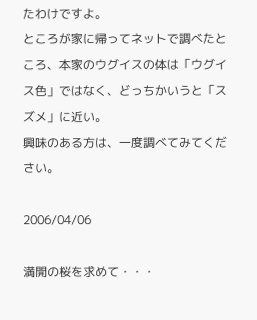たわけですよ。
ところが家に帰ってネットで調べたところ、本家のウグイスの体は「ウグイス色」ではなく、どっちかいうと「スズメ」に近い。
興味のある方は、一度調べてみてください。

2006/04/06

満開の桜を求めて・・・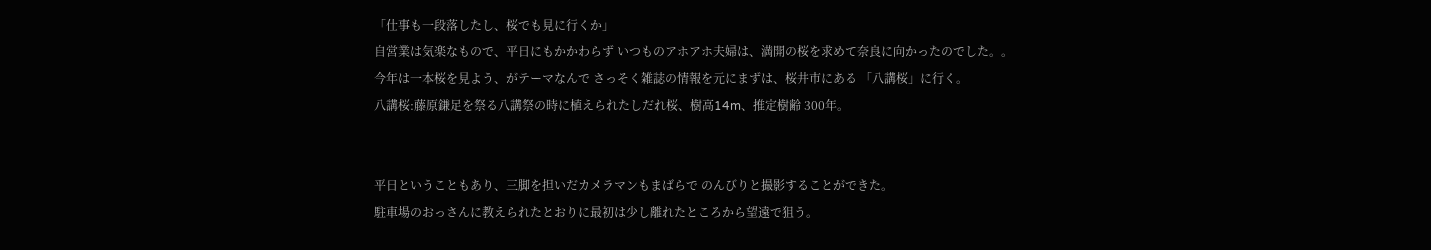「仕事も一段落したし、桜でも見に行くか」
自営業は気楽なもので、平日にもかかわらず いつものアホアホ夫婦は、満開の桜を求めて奈良に向かったのでした。。
今年は一本桜を見よう、がテーマなんで さっそく雑誌の情報を元にまずは、桜井市にある 「八講桜」に行く。
八講桜:藤原鎌足を祭る八講祭の時に植えられたしだれ桜、樹高14m、推定樹齢 300年。


平日ということもあり、三脚を担いだカメラマンもまばらで のんびりと撮影することができた。
駐車場のおっさんに教えられたとおりに最初は少し離れたところから望遠で狙う。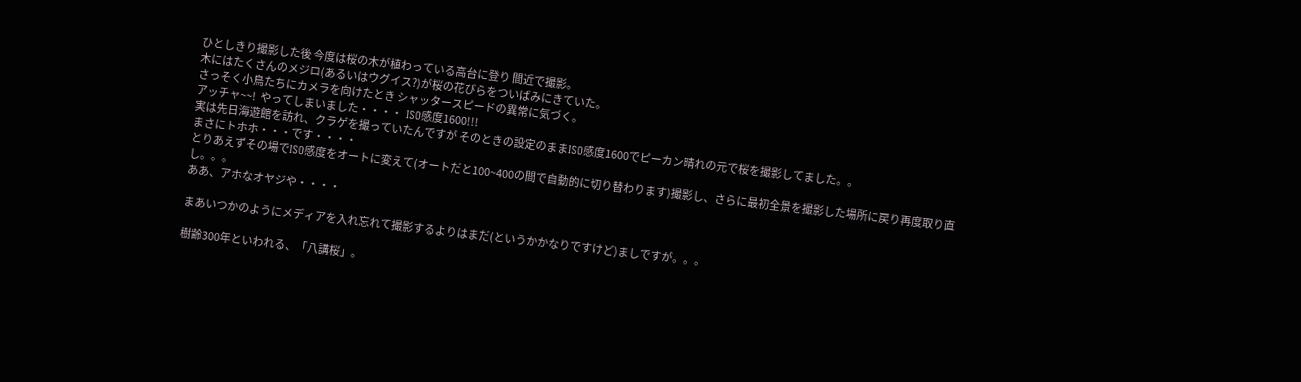ひとしきり撮影した後 今度は桜の木が植わっている高台に登り 間近で撮影。
木にはたくさんのメジロ(あるいはウグイス?)が桜の花びらをついばみにきていた。
さっそく小鳥たちにカメラを向けたとき シャッタースピードの異常に気づく。
アッチャ~~!  やってしまいました・・・・  ISO感度1600!!!
実は先日海遊館を訪れ、クラゲを撮っていたんですが そのときの設定のままISO感度1600でピーカン晴れの元で桜を撮影してました。。
まさにトホホ・・・です・・・・
とりあえずその場でISO感度をオートに変えて(オートだと100~400の間で自動的に切り替わります)撮影し、さらに最初全景を撮影した場所に戻り再度取り直し。。。
ああ、アホなオヤジや・・・・

まあいつかのようにメディアを入れ忘れて撮影するよりはまだ(というかかなりですけど)ましですが。。。

樹齢300年といわれる、「八講桜」。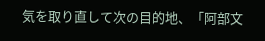気を取り直して次の目的地、「阿部文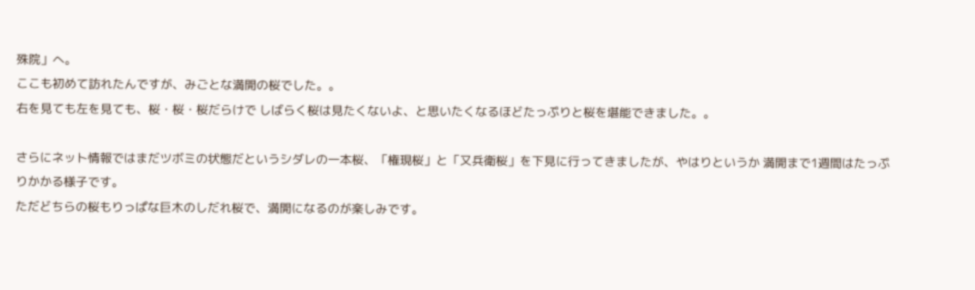殊院」へ。
ここも初めて訪れたんですが、みごとな満開の桜でした。。
右を見ても左を見ても、桜・桜・桜だらけで しばらく桜は見たくないよ、と思いたくなるほどたっぷりと桜を堪能できました。。

さらにネット情報ではまだツボミの状態だというシダレの一本桜、「権現桜」と「又兵衛桜」を下見に行ってきましたが、やはりというか 満開まで1週間はたっぷりかかる様子です。
ただどちらの桜もりっぱな巨木のしだれ桜で、満開になるのが楽しみです。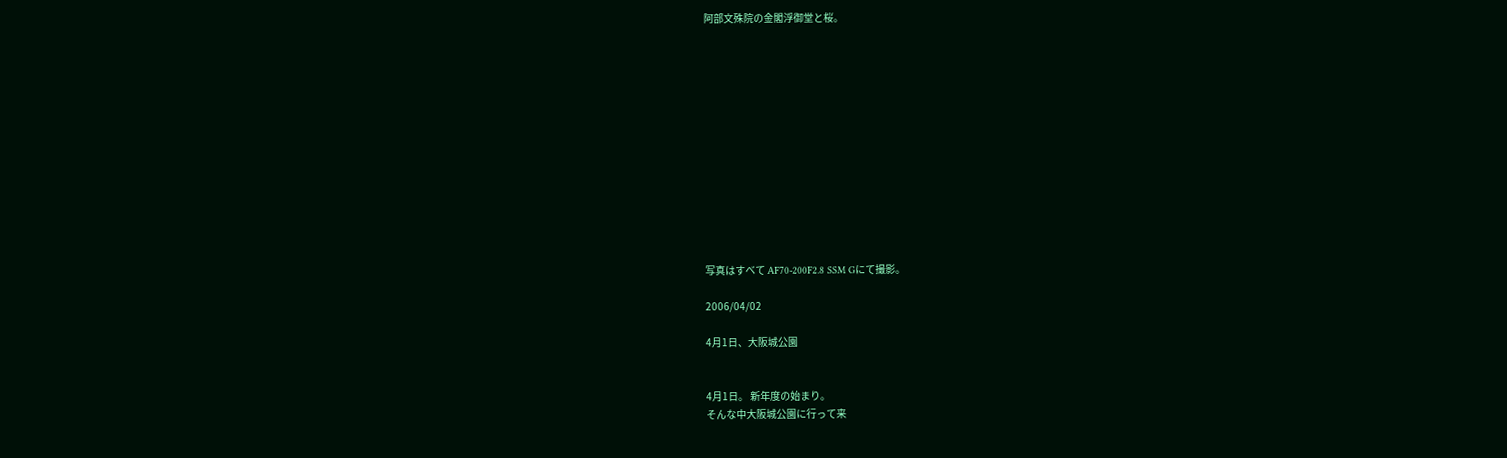阿部文殊院の金閣浮御堂と桜。













写真はすべて AF70-200F2.8 SSM Gにて撮影。

2006/04/02

4月1日、大阪城公園


4月1日。 新年度の始まり。
そんな中大阪城公園に行って来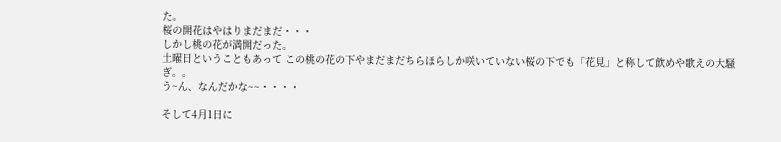た。
桜の開花はやはりまだまだ・・・
しかし桃の花が満開だった。
土曜日ということもあって この桃の花の下やまだまだちらほらしか咲いていない桜の下でも「花見」と称して飲めや歌えの大騒ぎ。。
う~ん、なんだかな~~・・・・

そして4月1日に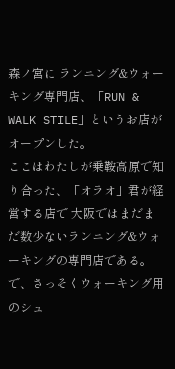森ノ宮に ランニング&ウォーキング専門店、「RUN & WALK STILE」というお店がオープンした。
ここはわたしが乗鞍高原で知り合った、「オラオ」君が経営する店で 大阪ではまだまだ数少ないランニング&ウォーキングの専門店である。
で、さっそくウォーキング用のシュ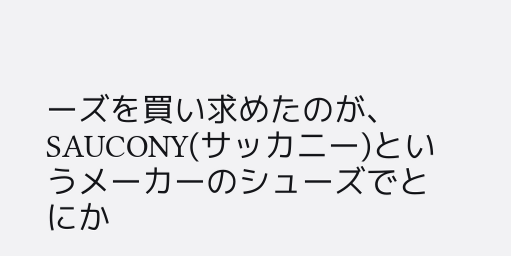ーズを買い求めたのが、SAUCONY(サッカニー)というメーカーのシューズでとにか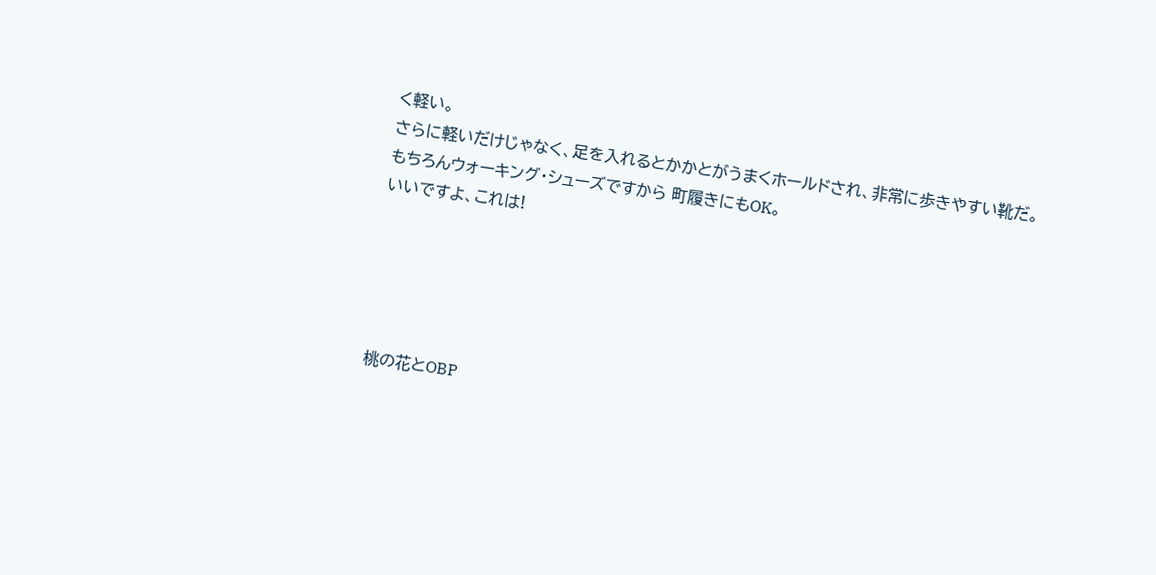く軽い。
さらに軽いだけじゃなく、足を入れるとかかとがうまくホールドされ、非常に歩きやすい靴だ。
もちろんウォーキング・シューズですから 町履きにもOK。
いいですよ、これは!





桃の花とOBP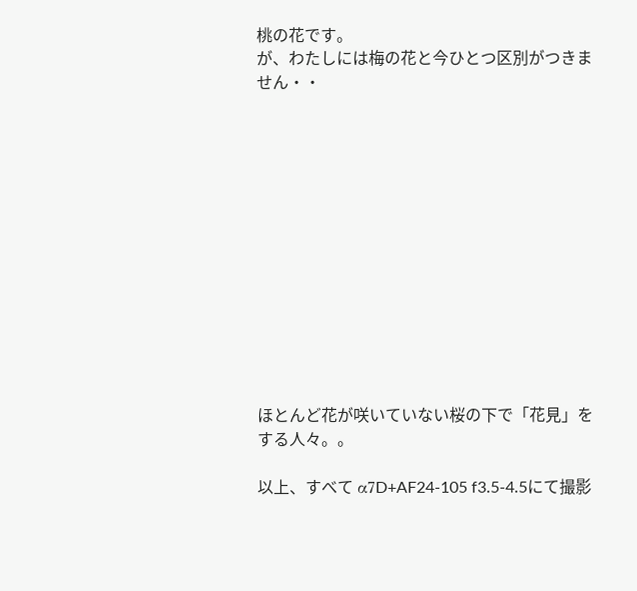桃の花です。
が、わたしには梅の花と今ひとつ区別がつきません・・













ほとんど花が咲いていない桜の下で「花見」をする人々。。

以上、すべて α7D+AF24-105 f3.5-4.5にて撮影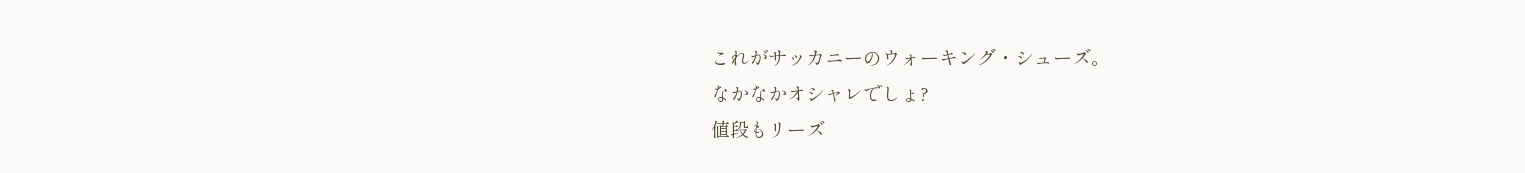これがサッカニーのウォーキング・シューズ。
なかなかオシャレでしょ?
値段もリーズ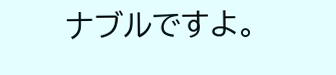ナブルですよ。